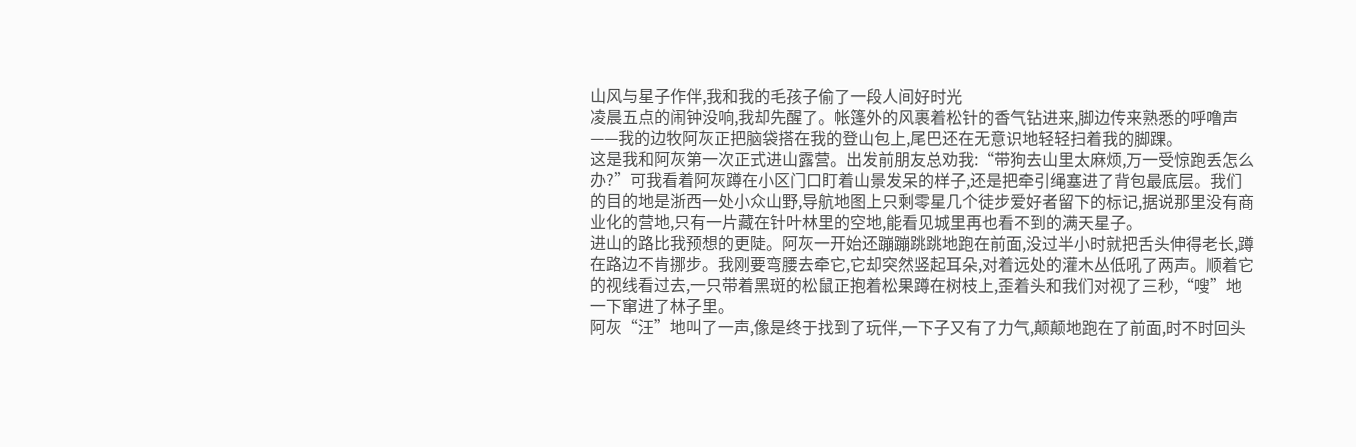山风与星子作伴,我和我的毛孩子偷了一段人间好时光
凌晨五点的闹钟没响,我却先醒了。帐篷外的风裹着松针的香气钻进来,脚边传来熟悉的呼噜声——我的边牧阿灰正把脑袋搭在我的登山包上,尾巴还在无意识地轻轻扫着我的脚踝。
这是我和阿灰第一次正式进山露营。出发前朋友总劝我:“带狗去山里太麻烦,万一受惊跑丢怎么办?”可我看着阿灰蹲在小区门口盯着山景发呆的样子,还是把牵引绳塞进了背包最底层。我们的目的地是浙西一处小众山野,导航地图上只剩零星几个徒步爱好者留下的标记,据说那里没有商业化的营地,只有一片藏在针叶林里的空地,能看见城里再也看不到的满天星子。
进山的路比我预想的更陡。阿灰一开始还蹦蹦跳跳地跑在前面,没过半小时就把舌头伸得老长,蹲在路边不肯挪步。我刚要弯腰去牵它,它却突然竖起耳朵,对着远处的灌木丛低吼了两声。顺着它的视线看过去,一只带着黑斑的松鼠正抱着松果蹲在树枝上,歪着头和我们对视了三秒,“嗖”地一下窜进了林子里。
阿灰“汪”地叫了一声,像是终于找到了玩伴,一下子又有了力气,颠颠地跑在了前面,时不时回头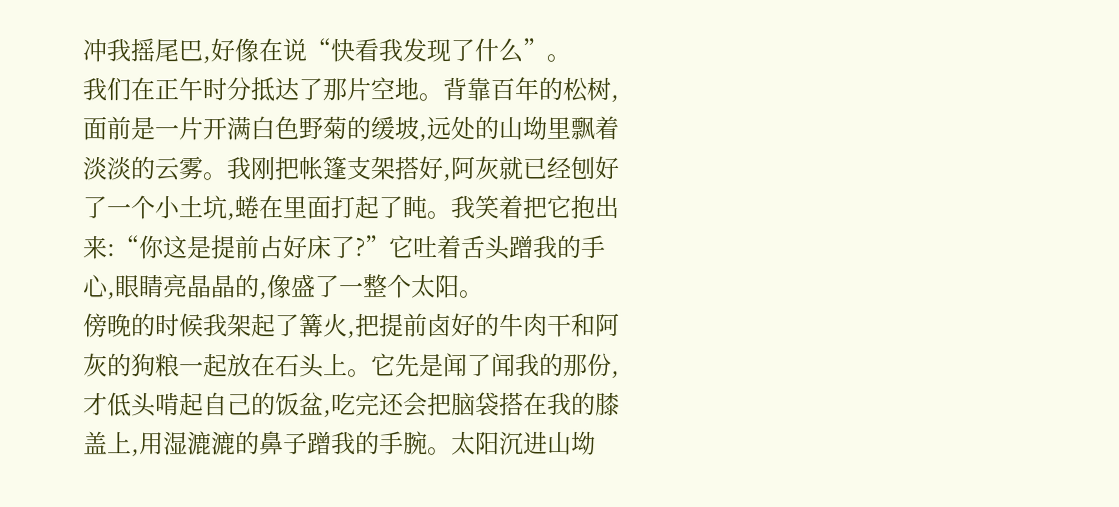冲我摇尾巴,好像在说“快看我发现了什么”。
我们在正午时分抵达了那片空地。背靠百年的松树,面前是一片开满白色野菊的缓坡,远处的山坳里飘着淡淡的云雾。我刚把帐篷支架搭好,阿灰就已经刨好了一个小土坑,蜷在里面打起了盹。我笑着把它抱出来:“你这是提前占好床了?”它吐着舌头蹭我的手心,眼睛亮晶晶的,像盛了一整个太阳。
傍晚的时候我架起了篝火,把提前卤好的牛肉干和阿灰的狗粮一起放在石头上。它先是闻了闻我的那份,才低头啃起自己的饭盆,吃完还会把脑袋搭在我的膝盖上,用湿漉漉的鼻子蹭我的手腕。太阳沉进山坳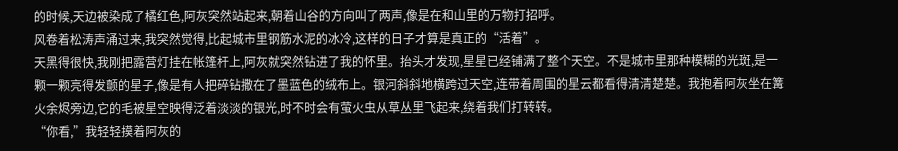的时候,天边被染成了橘红色,阿灰突然站起来,朝着山谷的方向叫了两声,像是在和山里的万物打招呼。
风卷着松涛声涌过来,我突然觉得,比起城市里钢筋水泥的冰冷,这样的日子才算是真正的“活着”。
天黑得很快,我刚把露营灯挂在帐篷杆上,阿灰就突然钻进了我的怀里。抬头才发现,星星已经铺满了整个天空。不是城市里那种模糊的光斑,是一颗一颗亮得发颤的星子,像是有人把碎钻撒在了墨蓝色的绒布上。银河斜斜地横跨过天空,连带着周围的星云都看得清清楚楚。我抱着阿灰坐在篝火余烬旁边,它的毛被星空映得泛着淡淡的银光,时不时会有萤火虫从草丛里飞起来,绕着我们打转转。
“你看,”我轻轻摸着阿灰的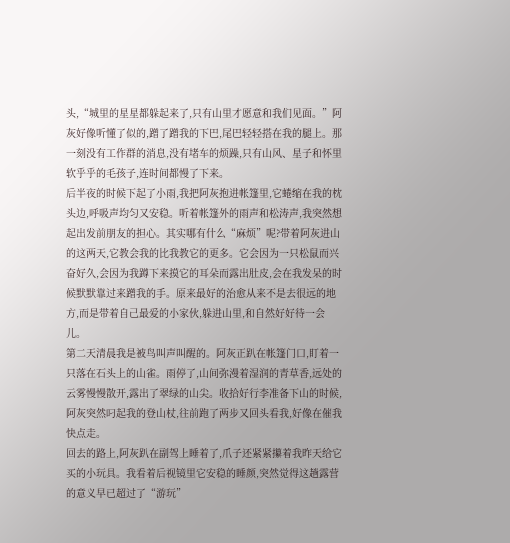头,“城里的星星都躲起来了,只有山里才愿意和我们见面。”阿灰好像听懂了似的,蹭了蹭我的下巴,尾巴轻轻搭在我的腿上。那一刻没有工作群的消息,没有堵车的烦躁,只有山风、星子和怀里软乎乎的毛孩子,连时间都慢了下来。
后半夜的时候下起了小雨,我把阿灰抱进帐篷里,它蜷缩在我的枕头边,呼吸声均匀又安稳。听着帐篷外的雨声和松涛声,我突然想起出发前朋友的担心。其实哪有什么“麻烦”呢?带着阿灰进山的这两天,它教会我的比我教它的更多。它会因为一只松鼠而兴奋好久,会因为我蹲下来摸它的耳朵而露出肚皮,会在我发呆的时候默默靠过来蹭我的手。原来最好的治愈从来不是去很远的地方,而是带着自己最爱的小家伙,躲进山里,和自然好好待一会儿。
第二天清晨我是被鸟叫声叫醒的。阿灰正趴在帐篷门口,盯着一只落在石头上的山雀。雨停了,山间弥漫着湿润的青草香,远处的云雾慢慢散开,露出了翠绿的山尖。收拾好行李准备下山的时候,阿灰突然叼起我的登山杖,往前跑了两步又回头看我,好像在催我快点走。
回去的路上,阿灰趴在副驾上睡着了,爪子还紧紧攥着我昨天给它买的小玩具。我看着后视镜里它安稳的睡颜,突然觉得这趟露营的意义早已超过了“游玩”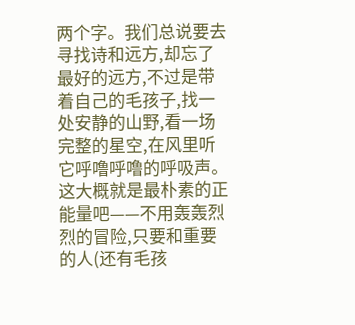两个字。我们总说要去寻找诗和远方,却忘了最好的远方,不过是带着自己的毛孩子,找一处安静的山野,看一场完整的星空,在风里听它呼噜呼噜的呼吸声。
这大概就是最朴素的正能量吧——不用轰轰烈烈的冒险,只要和重要的人(还有毛孩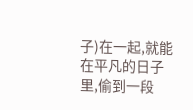子)在一起,就能在平凡的日子里,偷到一段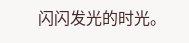闪闪发光的时光。